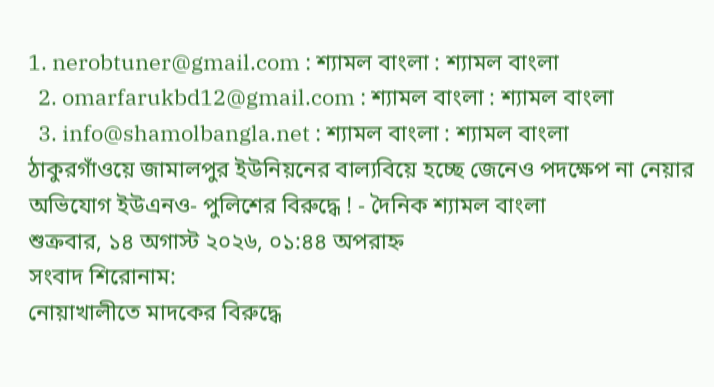1. nerobtuner@gmail.com : শ্যামল বাংলা : শ্যামল বাংলা
  2. omarfarukbd12@gmail.com : শ্যামল বাংলা : শ্যামল বাংলা
  3. info@shamolbangla.net : শ্যামল বাংলা : শ্যামল বাংলা
ঠাকুরগাঁওয়ে জামালপুর ইউনিয়নের বাল্যবিয়ে হচ্ছে জেনেও পদক্ষেপ না নেয়ার অভিযোগ ইউএনও- পুলিশের বিরুদ্ধে ! - দৈনিক শ্যামল বাংলা
শুক্রবার, ১৪ অগাস্ট ২০২৬, ০১:৪৪ অপরাহ্ন
সংবাদ শিরোনাম:
নোয়াখালীতে মাদকের বিরুদ্ধে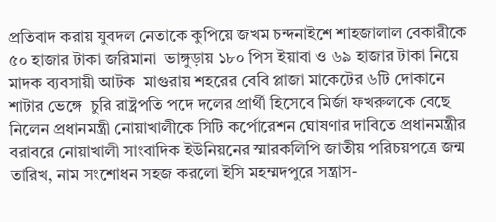প্রতিবাদ করায় যুবদল নেতাকে কুপিয়ে জখম চন্দনাইশে শাহজালাল বেকারীকে ৫০ হাজার টাকা জরিমানা  ভাঙ্গুড়ায় ১৮০ পিস ইয়াবা ও ৬৯ হাজার টাকা নিয়ে মাদক ব্যবসায়ী আটক  মাগুরায় শহরের বেবি প্লাজা মাকেটের ৬টি দোকানে শাটার ভেঙ্গে  চুরি রাষ্ট্রপতি পদে দলের প্রার্থী হিসেবে মির্জা ফখরুলকে বেছে নিলেন প্রধানমন্ত্রী নোয়াখালীকে সিটি কর্পোরেশন ঘোষণার দাবিতে প্রধানমন্ত্রীর বরাবরে নোয়াখালী সাংবাদিক ইউনিয়নের স্মারকলিপি জাতীয় পরিচয়পত্রে জন্ম তারিখ, নাম সংশোধন সহজ করলো ইসি মহম্মদপুরে সন্ত্রাস-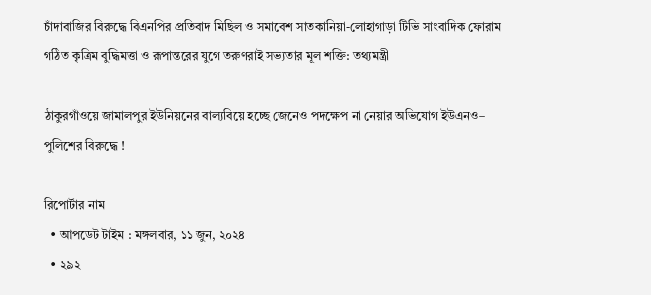চাঁদাবাজির বিরুদ্ধে বিএনপির প্রতিবাদ মিছিল ও সমাবেশ সাতকানিয়া-লোহাগাড়া টিভি সাংবাদিক ফোরাম গঠিত কৃত্রিম বুদ্ধিমত্তা ও রূপান্তরের যুগে তরুণরাই সভ্যতার মূল শক্তি: তথ্যমন্ত্রী

ঠাকুরগাঁওয়ে জামালপুর ইউনিয়নের বাল্যবিয়ে হচ্ছে জেনেও পদক্ষেপ না নেয়ার অভিযোগ ইউএনও– পুলিশের বিরুদ্ধে !

রিপোর্টার নাম
  • আপডেট টাইম : মঙ্গলবার, ১১ জুন, ২০২৪
  • ২৯২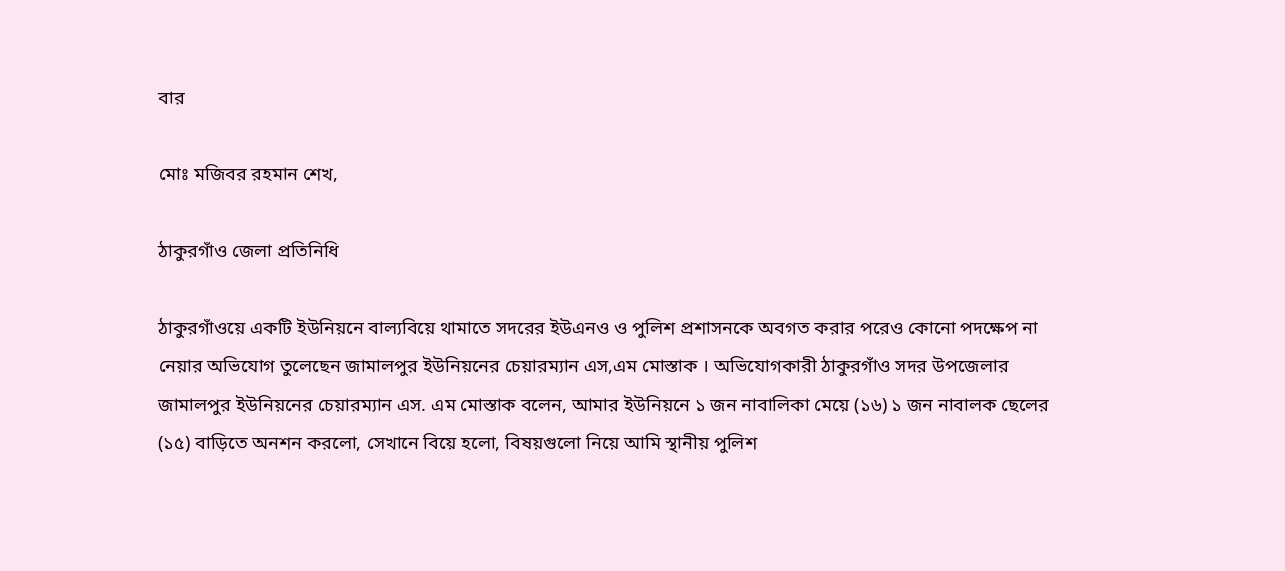বার

মোঃ মজিবর রহমান শেখ,

ঠাকুরগাঁও জেলা প্রতিনিধি

ঠাকুরগাঁওয়ে একটি ইউনিয়নে বাল্যবিয়ে থামাতে সদরের ইউএনও ও পুলিশ প্রশাসনকে অবগত করার পরেও কোনো পদক্ষেপ না নেয়ার অভিযোগ তুলেছেন জামালপুর ইউনিয়নের চেয়ারম্যান এস,এম মোস্তাক । অভিযোগকারী ঠাকুরগাঁও সদর উপজেলার জামালপুর ইউনিয়নের চেয়ারম্যান এস. এম মোস্তাক বলেন, আমার ইউনিয়নে ১ জন নাবালিকা মেয়ে (১৬) ১ জন নাবালক ছেলের (১৫) বাড়িতে অনশন করলো, সেখানে বিয়ে হলো, বিষয়গুলো নিয়ে আমি স্থানীয় পুলিশ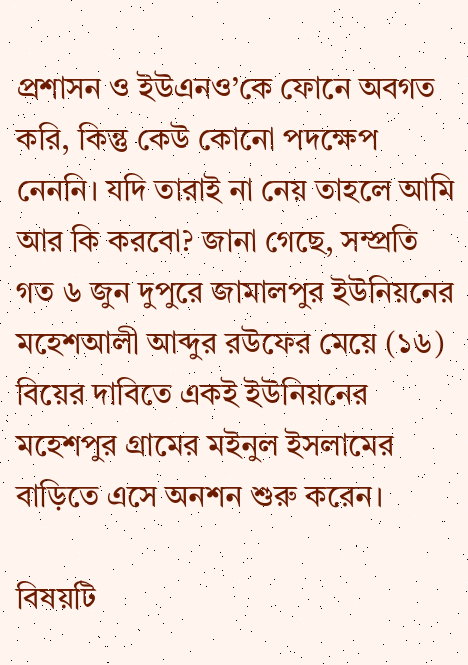প্রশাসন ও ইউএনও’কে ফোনে অবগত করি, কিন্তু কেউ কোনো পদক্ষেপ নেননি। যদি তারাই না নেয় তাহলে আমি আর কি করবো? জানা গেছে, সম্প্রতি গত ৬ জুন দুপুরে জামালপুর ইউনিয়নের মহেশআলী আব্দুর রউফের মেয়ে (১৬) বিয়ের দাবিতে একই ইউনিয়নের মহেশপুর গ্রামের মইনুল ইসলামের বাড়িতে এসে অনশন শুরু করেন।

বিষয়টি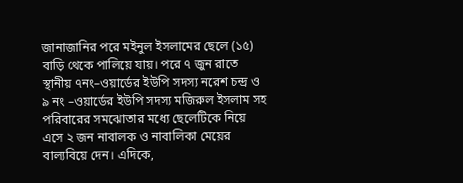জানাজানির পরে মইনুল ইসলামের ছেলে (১৫) বাড়ি থেকে পালিয়ে যায়। পরে ৭ জুন রাতে স্থানীয় ৭নং–ওয়ার্ডের ইউপি সদস্য নরেশ চন্দ্র ও ৯ নং –ওয়ার্ডের ইউপি সদস্য মজিরুল ইসলাম সহ পরিবারের সমঝোতার মধ্যে ছেলেটিকে নিয়ে এসে ২ জন নাবালক ও নাবালিকা মেয়ের বাল্যবিয়ে দেন। এদিকে,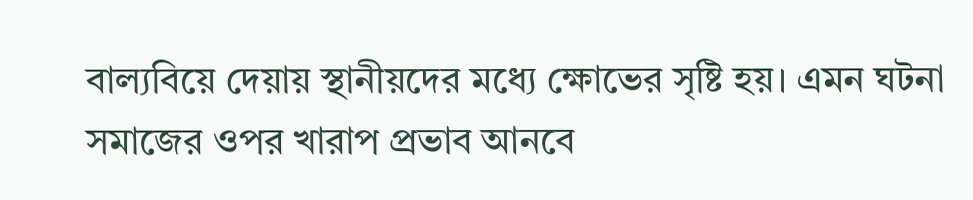বাল্যবিয়ে দেয়ায় স্থানীয়দের মধ্যে ক্ষোভের সৃষ্টি হয়। এমন ঘটনা সমাজের ওপর খারাপ প্রভাব আনবে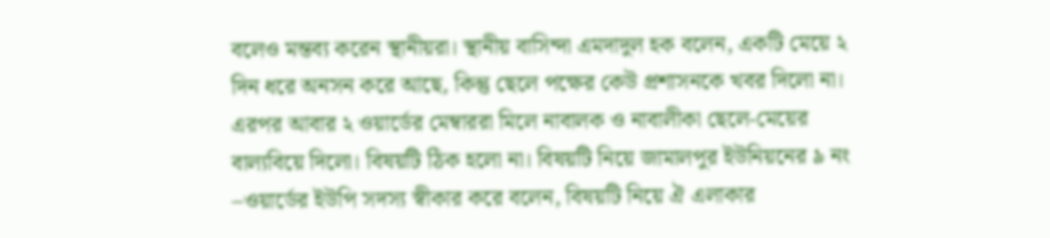বলেও মন্তব্য করেন স্থানীয়রা। স্থানীয় বাসিন্দা এমদাদুল হক বলেন, একটি মেয়ে ২ দিন ধরে অনসন করে আছে, কিন্তু ছেলে পক্ষের কেউ প্রশাসনকে খবর দিলো না। এরপর আবার ২ ওয়ার্ডের মেম্বাররা মিলে নাবালক ও নাবালীকা ছেলে-মেয়ের বাল্যবিয়ে দিলো। বিষয়টি ঠিক হলো না। বিষয়টি নিয়ে জামালপুর ইউনিয়নের ৯ নং –ওয়ার্ডের ইউপি সদস্য স্বীকার করে বলেন, বিষয়টি নিয়ে ঐ এলাকার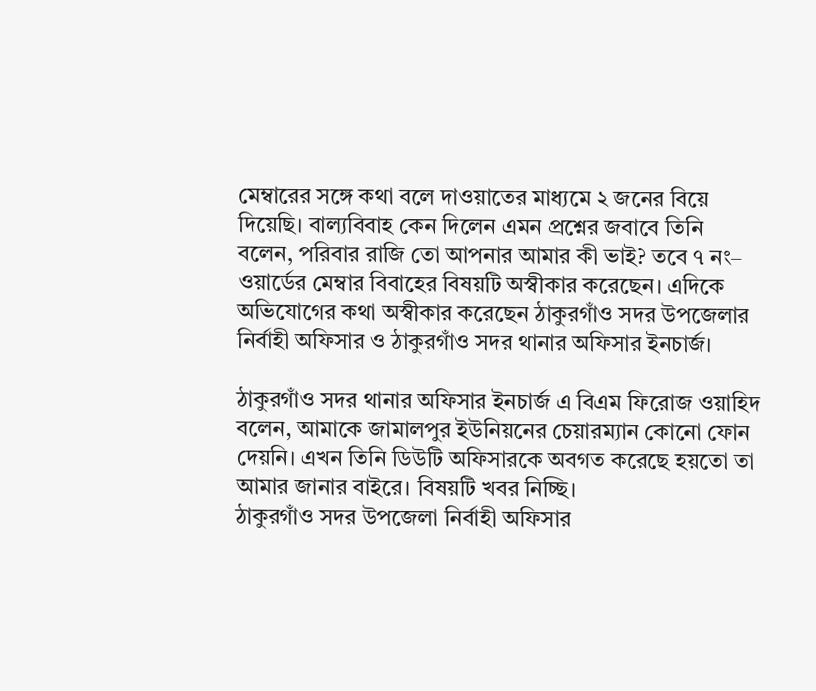মেম্বারের সঙ্গে কথা বলে দাওয়াতের মাধ্যমে ২ জনের বিয়ে দিয়েছি। বাল্যবিবাহ কেন দিলেন এমন প্রশ্নের জবাবে তিনি বলেন, পরিবার রাজি তো আপনার আমার কী ভাই? তবে ৭ নং– ওয়ার্ডের মেম্বার বিবাহের বিষয়টি অস্বীকার করেছেন। এদিকে অভিযোগের কথা অস্বীকার করেছেন ঠাকুরগাঁও সদর উপজেলার নির্বাহী অফিসার ও ঠাকুরগাঁও সদর থানার অফিসার ইনচার্জ।

ঠাকুরগাঁও সদর থানার অফিসার ইনচার্জ এ বিএম ফিরোজ ওয়াহিদ বলেন, আমাকে জামালপুর ইউনিয়নের চেয়ারম্যান কোনো ফোন দেয়নি। এখন তিনি ডিউটি অফিসারকে অবগত করেছে হয়তো তা আমার জানার বাইরে। বিষয়টি খবর নিচ্ছি।
ঠাকুরগাঁও সদর উপজেলা নির্বাহী অফিসার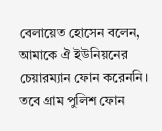বেলায়েত হোসেন বলেন, আমাকে ঐ ইউনিয়নের চেয়ারম্যান ফোন করেননি। তবে গ্রাম পুলিশ ফোন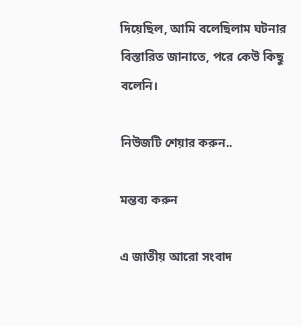দিয়েছিল, আমি বলেছিলাম ঘটনার বিস্তারিত জানাতে, পরে কেউ কিছু বলেনি।

নিউজটি শেয়ার করুন..

মন্তব্য করুন

এ জাতীয় আরো সংবাদ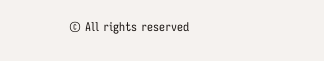© All rights reserved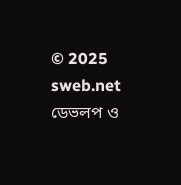© 2025 sweb.net
ডেভলপ ও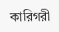কারিগরী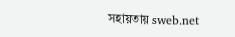সহায়তায় sweb.net